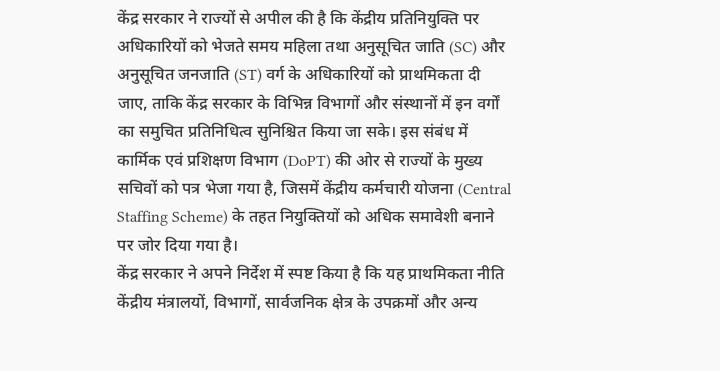केंद्र सरकार ने राज्यों से अपील की है कि केंद्रीय प्रतिनियुक्ति पर अधिकारियों को भेजते समय महिला तथा अनुसूचित जाति (SC) और अनुसूचित जनजाति (ST) वर्ग के अधिकारियों को प्राथमिकता दी जाए, ताकि केंद्र सरकार के विभिन्न विभागों और संस्थानों में इन वर्गों का समुचित प्रतिनिधित्व सुनिश्चित किया जा सके। इस संबंध में कार्मिक एवं प्रशिक्षण विभाग (DoPT) की ओर से राज्यों के मुख्य सचिवों को पत्र भेजा गया है, जिसमें केंद्रीय कर्मचारी योजना (Central Staffing Scheme) के तहत नियुक्तियों को अधिक समावेशी बनाने पर जोर दिया गया है।
केंद्र सरकार ने अपने निर्देश में स्पष्ट किया है कि यह प्राथमिकता नीति केंद्रीय मंत्रालयों, विभागों, सार्वजनिक क्षेत्र के उपक्रमों और अन्य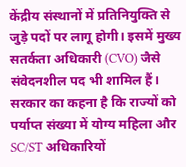केंद्रीय संस्थानों में प्रतिनियुक्ति से जुड़े पदों पर लागू होगी। इसमें मुख्य सतर्कता अधिकारी (CVO) जैसे संवेदनशील पद भी शामिल हैं। सरकार का कहना है कि राज्यों को पर्याप्त संख्या में योग्य महिला और SC/ST अधिकारियों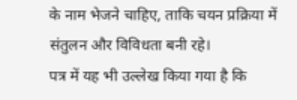के नाम भेजने चाहिए, ताकि चयन प्रक्रिया में संतुलन और विविधता बनी रहे।
पत्र में यह भी उल्लेख किया गया है कि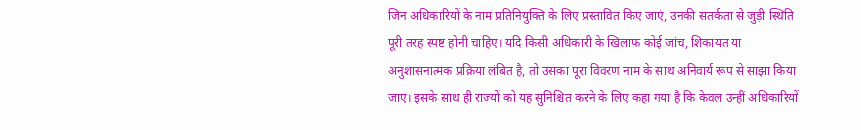जिन अधिकारियों के नाम प्रतिनियुक्ति के लिए प्रस्तावित किए जाएं, उनकी सतर्कता से जुड़ी स्थिति पूरी तरह स्पष्ट होनी चाहिए। यदि किसी अधिकारी के खिलाफ कोई जांच, शिकायत या अनुशासनात्मक प्रक्रिया लंबित है, तो उसका पूरा विवरण नाम के साथ अनिवार्य रूप से साझा किया जाए। इसके साथ ही राज्यों को यह सुनिश्चित करने के लिए कहा गया है कि केवल उन्हीं अधिकारियों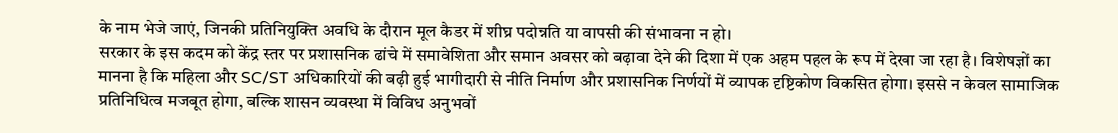के नाम भेजे जाएं, जिनकी प्रतिनियुक्ति अवधि के दौरान मूल कैडर में शीघ्र पदोन्नति या वापसी की संभावना न हो।
सरकार के इस कदम को केंद्र स्तर पर प्रशासनिक ढांचे में समावेशिता और समान अवसर को बढ़ावा देने की दिशा में एक अहम पहल के रूप में देखा जा रहा है। विशेषज्ञों का मानना है कि महिला और SC/ST अधिकारियों की बढ़ी हुई भागीदारी से नीति निर्माण और प्रशासनिक निर्णयों में व्यापक दृष्टिकोण विकसित होगा। इससे न केवल सामाजिक प्रतिनिधित्व मजबूत होगा, बल्कि शासन व्यवस्था में विविध अनुभवों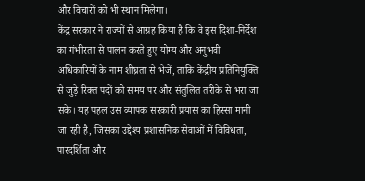और विचारों को भी स्थान मिलेगा।
केंद्र सरकार ने राज्यों से आग्रह किया है कि वे इस दिशा-निर्देश का गंभीरता से पालन करते हुए योग्य और अनुभवी अधिकारियों के नाम शीघ्रता से भेजें, ताकि केंद्रीय प्रतिनियुक्ति से जुड़े रिक्त पदों को समय पर और संतुलित तरीके से भरा जा सके। यह पहल उस व्यापक सरकारी प्रयास का हिस्सा मानी जा रही है, जिसका उद्देश्य प्रशासनिक सेवाओं में विविधता, पारदर्शिता और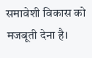समावेशी विकास को मजबूती देना है।